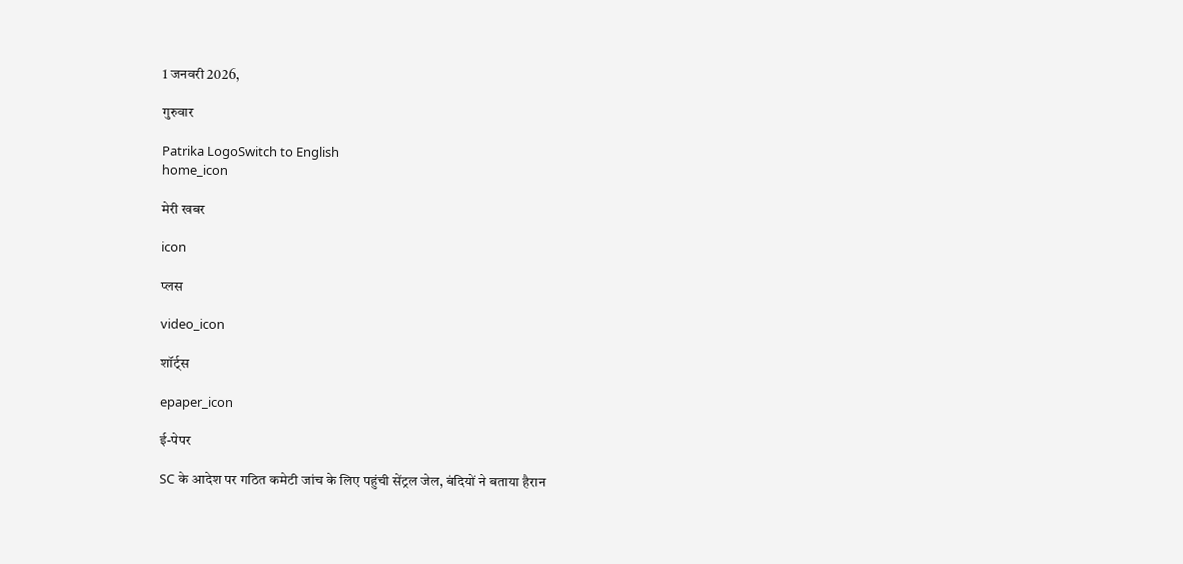1 जनवरी 2026,

गुरुवार

Patrika LogoSwitch to English
home_icon

मेरी खबर

icon

प्लस

video_icon

शॉर्ट्स

epaper_icon

ई-पेपर

SC के आदेश पर गठित कमेटी जांच के लिए पहुंची सेंट्रल जेल, बंदियों ने बताया हैरान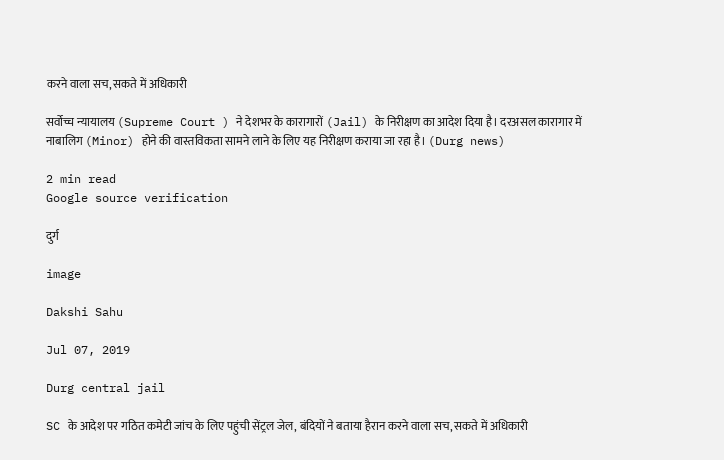करने वाला सच, सकते में अधिकारी

सर्वोच्च न्यायालय (Supreme Court ) ने देशभर के कारागारों (Jail) के निरीक्षण का आदेश दिया है। दरअसल कारागार में नाबालिग (Minor) होने की वास्तविकता सामने लाने के लिए यह निरीक्षण कराया जा रहा है। (Durg news)

2 min read
Google source verification

दुर्ग

image

Dakshi Sahu

Jul 07, 2019

Durg central jail

SC के आदेश पर गठित कमेटी जांच के लिए पहुंची सेंट्रल जेल, बंदियों ने बताया हैरान करने वाला सच, सकते में अधिकारी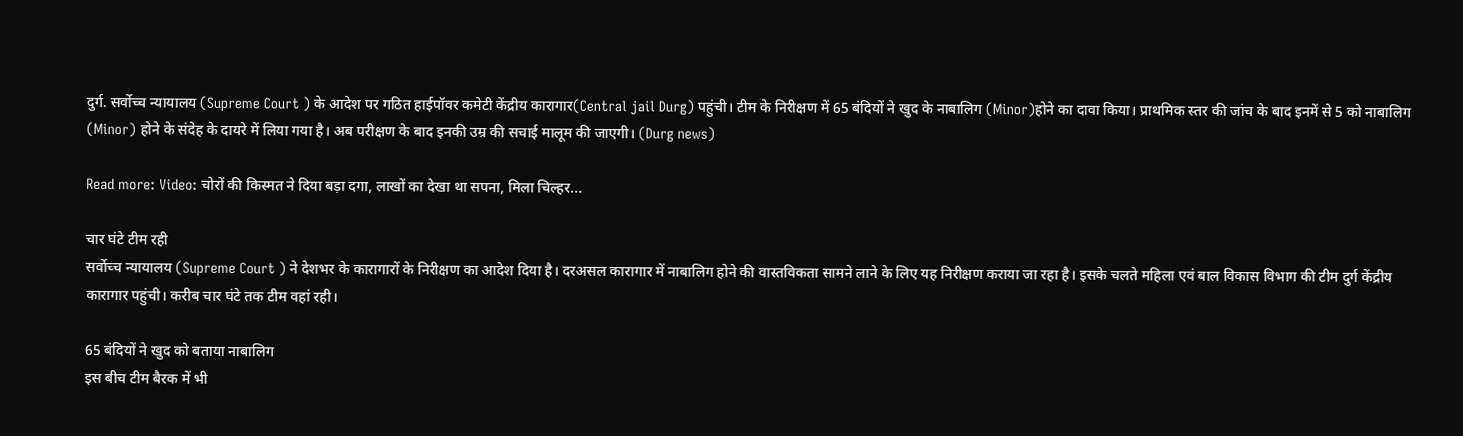दुर्ग. सर्वोच्च न्यायालय (Supreme Court ) के आदेश पर गठित हाईपॉवर कमेटी केंद्रीय कारागार(Central jail Durg) पहुंची। टीम के निरीक्षण में 65 बंदियों ने खुद के नाबालिग (Minor)होने का दावा किया। प्राथमिक स्तर की जांच के बाद इनमें से 5 को नाबालिग (Minor) होने के संदेह के दायरे में लिया गया है। अब परीक्षण के बाद इनकी उम्र की सचाई मालूम की जाएगी। (Durg news)

Read more: Video: चोरों की किस्मत ने दिया बड़ा दगा, लाखों का देखा था सपना, मिला चिल्हर...

चार घंटे टीम रही
सर्वोच्च न्यायालय (Supreme Court ) ने देशभर के कारागारों के निरीक्षण का आदेश दिया है। दरअसल कारागार में नाबालिग होने की वास्तविकता सामने लाने के लिए यह निरीक्षण कराया जा रहा है। इसके चलते महिला एवं बाल विकास विभाग की टीम दुर्ग केंद्रीय कारागार पहुंची। करीब चार घंटे तक टीम वहां रही।

65 बंदियों ने खुद को बताया नाबालिग
इस बीच टीम बैरक में भी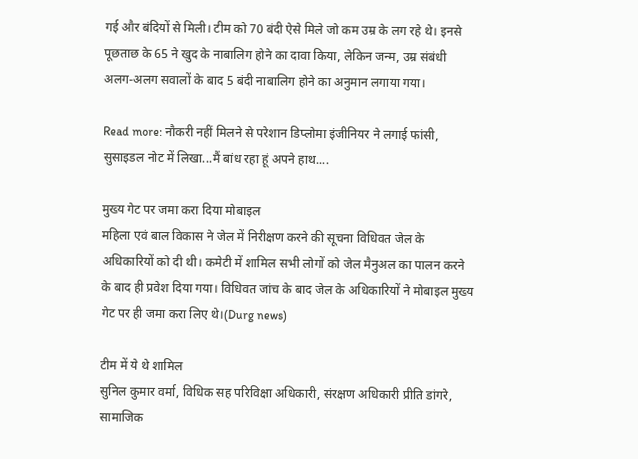गई और बंदियों से मिली। टीम को 70 बंदी ऐसे मिले जो कम उम्र के लग रहे थे। इनसे पूछताछ के 65 ने खुद के नाबालिग होने का दावा किया, लेकिन जन्म, उम्र संबंधी अलग-अलग सवालों के बाद 5 बंदी नाबालिग होने का अनुमान लगाया गया।

Read more: नौकरी नहीं मिलने से परेशान डिप्लोमा इंजीनियर ने लगाई फांसी, सुसाइडल नोट में लिखा...मैं बांध रहा हूं अपने हाथ....

मुख्य गेट पर जमा करा दिया मोबाइल
महिला एवं बाल विकास ने जेल में निरीक्षण करने की सूचना विधिवत जेल के अधिकारियों को दी थी। कमेटी में शामिल सभी लोगों को जेल मैनुअल का पालन करने के बाद ही प्रवेश दिया गया। विधिवत जांच के बाद जेल के अधिकारियों ने मोबाइल मुख्य गेट पर ही जमा करा लिए थे।(Durg news)

टीम में ये थे शामिल
सुनिल कुमार वर्मा, विधिक सह परिविक्षा अधिकारी, संरक्षण अधिकारी प्रीति डांगरे, सामाजिक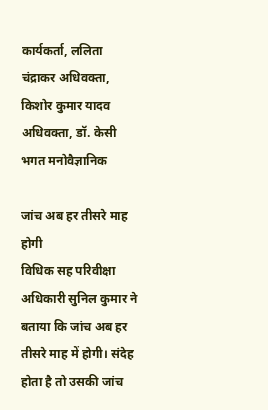कार्यकर्ता, ललिता चंद्राकर अधिवक्ता, किशोर कुमार यादव अधिवक्ता, डॉ. केसी भगत मनोवैज्ञानिक

जांच अब हर तीसरे माह होगी
विधिक सह परिवीक्षा अधिकारी सुनिल कुमार ने बताया कि जांच अब हर तीसरे माह में होगी। संदेह होता है तो उसकी जांच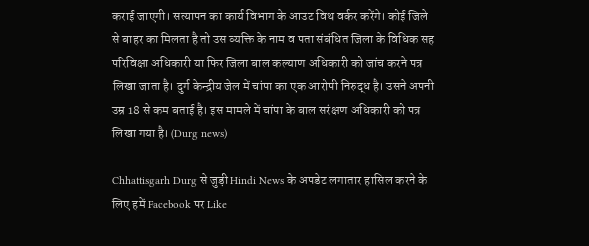कराई जाएगी। सत्यापन का कार्य विभाग के आउट विथ वर्कर करेंगे। कोई जिले से बाहर का मिलता है तो उस व्यक्ति के नाम व पता संबंधित जिला के विधिक सह परिविक्षा अधिकारी या फिर जिला बाल कल्याण अधिकारी को जांच करने पत्र लिखा जाता है। दुर्ग केन्द्रीय जेल में चांपा का एक आरोपी निरुद्ध है। उसने अपनी उम्र 18 से कम बताई है। इस मामले में चांपा के बाल सरंक्षण अधिकारी को पत्र लिखा गया है। (Durg news)

Chhattisgarh Durg से जुड़ी Hindi News के अपडेट लगातार हासिल करने के लिए हमें Facebook पर Like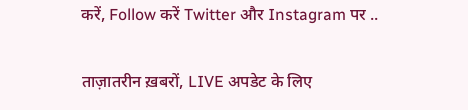करें, Follow करें Twitter और Instagram पर ..

ताज़ातरीन ख़बरों, LIVE अपडेट के लिए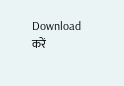Download करें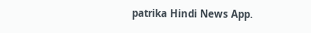patrika Hindi News App.